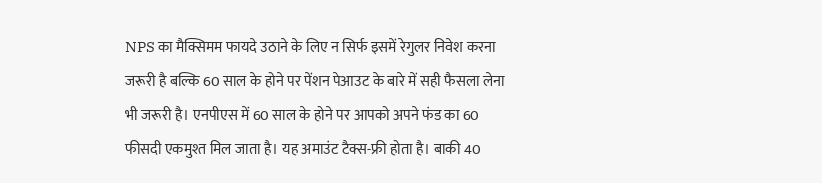NPS का मैक्सिमम फायदे उठाने के लिए न सिर्फ इसमें रेगुलर निवेश करना जरूरी है बल्कि 60 साल के होने पर पेंशन पेआउट के बारे में सही फैसला लेना भी जरूरी है। एनपीएस में 60 साल के होने पर आपको अपने फंड का 60 फीसदी एकमुश्त मिल जाता है। यह अमाउंट टैक्स-फ्री होता है। बाकी 40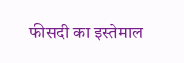फीसदी का इस्तेमाल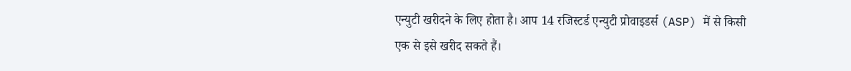एन्युटी खरीदने के लिए होता है। आप 14 रजिस्टर्ड एन्युटी प्रोवाइडर्स (ASP) में से किसी एक से इसे खरीद सकते हैं।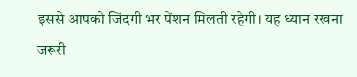इससे आपको जिंदगी भर पेंशन मिलती रहेगी। यह ध्यान रखना जरूरी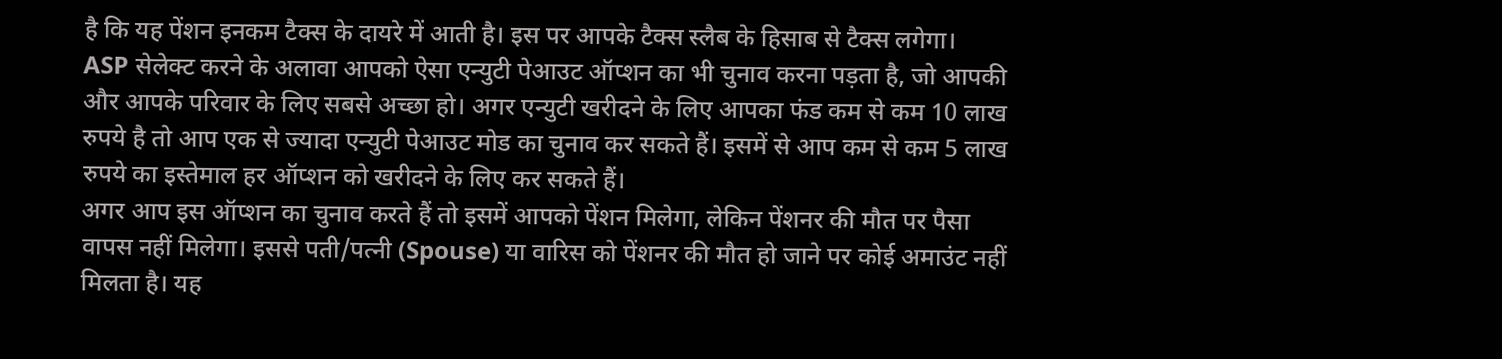है कि यह पेंशन इनकम टैक्स के दायरे में आती है। इस पर आपके टैक्स स्लैब के हिसाब से टैक्स लगेगा।
ASP सेलेक्ट करने के अलावा आपको ऐसा एन्युटी पेआउट ऑप्शन का भी चुनाव करना पड़ता है, जो आपकी और आपके परिवार के लिए सबसे अच्छा हो। अगर एन्युटी खरीदने के लिए आपका फंड कम से कम 10 लाख रुपये है तो आप एक से ज्यादा एन्युटी पेआउट मोड का चुनाव कर सकते हैं। इसमें से आप कम से कम 5 लाख रुपये का इस्तेमाल हर ऑप्शन को खरीदने के लिए कर सकते हैं।
अगर आप इस ऑप्शन का चुनाव करते हैं तो इसमें आपको पेंशन मिलेगा, लेकिन पेंशनर की मौत पर पैसा वापस नहीं मिलेगा। इससे पती/पत्नी (Spouse) या वारिस को पेंशनर की मौत हो जाने पर कोई अमाउंट नहीं मिलता है। यह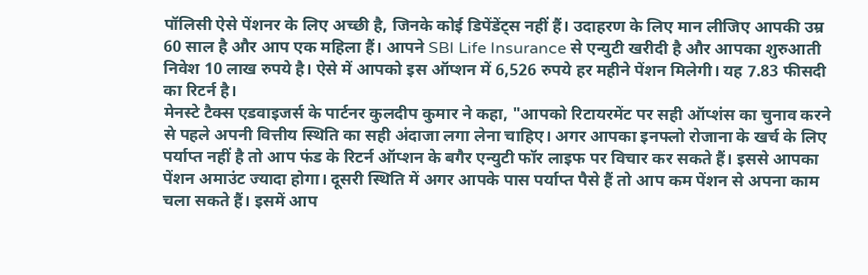पॉलिसी ऐसे पेंशनर के लिए अच्छी है, जिनके कोई डिपेंडेंट्स नहीं हैं। उदाहरण के लिए मान लीजिए आपकी उम्र 60 साल है और आप एक महिला हैं। आपने SBI Life Insurance से एन्युटी खरीदी है और आपका शुरुआती निवेश 10 लाख रुपये है। ऐसे में आपको इस ऑप्शन में 6,526 रुपये हर महीने पेंशन मिलेगी। यह 7.83 फीसदी का रिटर्न है।
मेनस्टे टैक्स एडवाइजर्स के पार्टनर कुलदीप कुमार ने कहा, "आपको रिटायरमेंट पर सही ऑप्शंस का चुनाव करने से पहले अपनी वित्तीय स्थिति का सही अंदाजा लगा लेना चाहिए। अगर आपका इनफ्लो रोजाना के खर्च के लिए पर्याप्त नहीं है तो आप फंड के रिटर्न ऑप्शन के बगैर एन्युटी फॉर लाइफ पर विचार कर सकते हैं। इससे आपका पेंशन अमाउंट ज्यादा होगा। दूसरी स्थिति में अगर आपके पास पर्याप्त पैसे हैं तो आप कम पेंशन से अपना काम चला सकते हैं। इसमें आप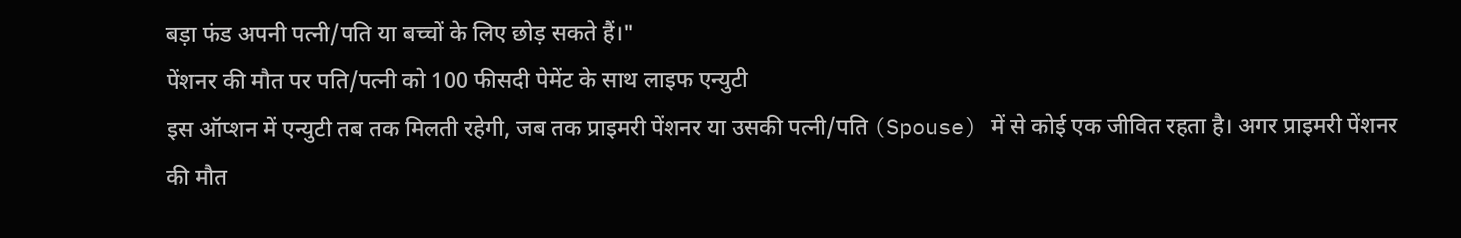बड़ा फंड अपनी पत्नी/पति या बच्चों के लिए छोड़ सकते हैं।"
पेंशनर की मौत पर पति/पत्नी को 100 फीसदी पेमेंट के साथ लाइफ एन्युटी
इस ऑप्शन में एन्युटी तब तक मिलती रहेगी, जब तक प्राइमरी पेंशनर या उसकी पत्नी/पति (Spouse) में से कोई एक जीवित रहता है। अगर प्राइमरी पेंशनर की मौत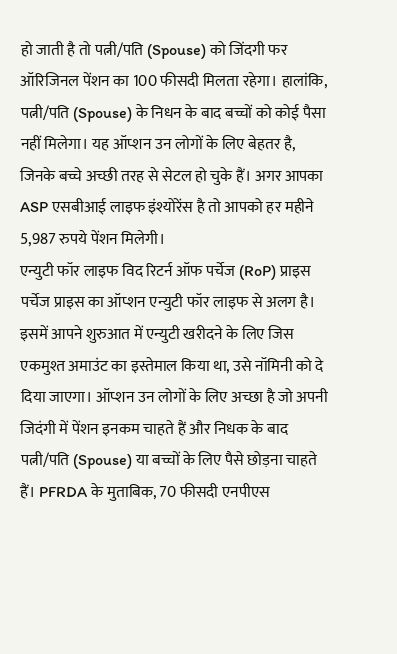हो जाती है तो पत्नी/पति (Spouse) को जिंदगी फर ऑरिजिनल पेंशन का 100 फीसदी मिलता रहेगा। हालांकि, पत्नी/पति (Spouse) के निधन के बाद बच्चों को कोई पैसा नहीं मिलेगा। यह ऑप्शन उन लोगों के लिए बेहतर है, जिनके बच्चे अच्छी तरह से सेटल हो चुके हैं। अगर आपका ASP एसबीआई लाइफ इंश्योरेंस है तो आपको हर महीने 5,987 रुपये पेंशन मिलेगी।
एन्युटी फॉर लाइफ विद रिटर्न ऑफ पर्चेज (RoP) प्राइस
पर्चेज प्राइस का ऑप्शन एन्युटी फॉर लाइफ से अलग है। इसमें आपने शुरुआत में एन्युटी खरीदने के लिए जिस एकमुश्त अमाउंट का इस्तेमाल किया था, उसे नॉमिनी को दे दिया जाएगा। ऑप्शन उन लोगों के लिए अच्छा है जो अपनी जिदंगी में पेंशन इनकम चाहते हैं और निधक के बाद पत्नी/पति (Spouse) या बच्चों के लिए पैसे छोड़ना चाहते हैं। PFRDA के मुताबिक, 70 फीसदी एनपीएस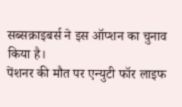सब्सक्राइबर्स ने इस ऑप्शन का चुनाव किया है।
पेंशनर की मौत पर एन्युटी फॉर लाइफ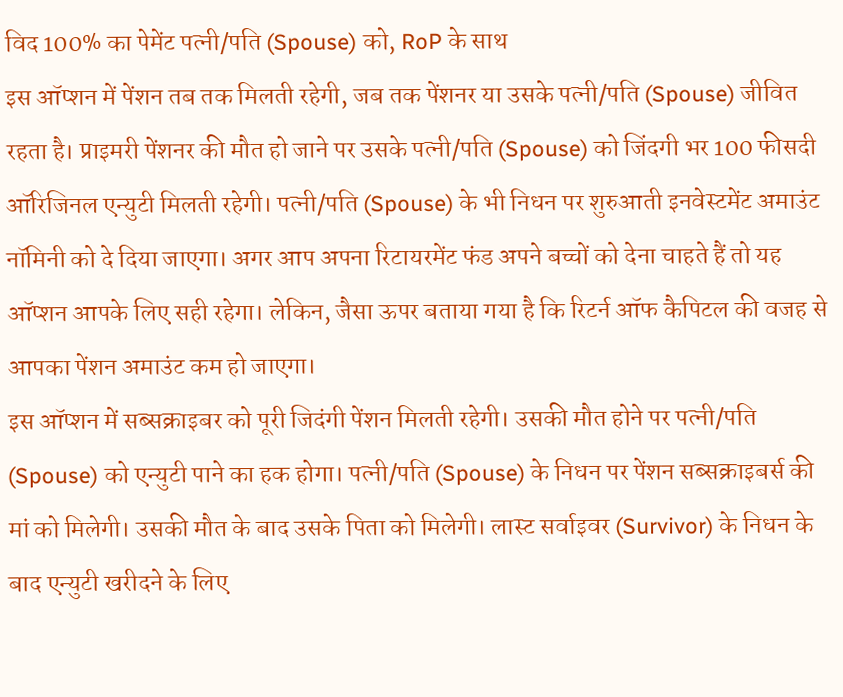विद 100% का पेमेंट पत्नी/पति (Spouse) को, RoP के साथ
इस ऑप्शन में पेंशन तब तक मिलती रहेगी, जब तक पेंशनर या उसके पत्नी/पति (Spouse) जीवित रहता है। प्राइमरी पेंशनर की मौत हो जाने पर उसके पत्नी/पति (Spouse) को जिंदगी भर 100 फीसदी ऑरिजिनल एन्युटी मिलती रहेगी। पत्नी/पति (Spouse) के भी निधन पर शुरुआती इनवेस्टमेंट अमाउंट नॉमिनी को दे दिया जाएगा। अगर आप अपना रिटायरमेंट फंड अपने बच्चों को देना चाहते हैं तो यह ऑप्शन आपके लिए सही रहेगा। लेकिन, जैसा ऊपर बताया गया है कि रिटर्न ऑफ कैपिटल की वजह से आपका पेंशन अमाउंट कम हो जाएगा।
इस ऑप्शन में सब्सक्राइबर को पूरी जिदंगी पेंशन मिलती रहेगी। उसकी मौत होने पर पत्नी/पति (Spouse) को एन्युटी पाने का हक होगा। पत्नी/पति (Spouse) के निधन पर पेंशन सब्सक्राइबर्स की मां को मिलेगी। उसकी मौत के बाद उसके पिता को मिलेगी। लास्ट सर्वाइवर (Survivor) के निधन के बाद एन्युटी खरीदने के लिए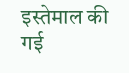इस्तेमाल की गई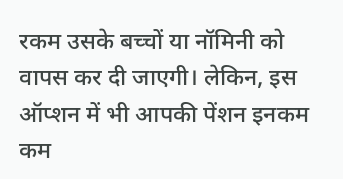रकम उसके बच्चों या नॉमिनी को वापस कर दी जाएगी। लेकिन, इस ऑप्शन में भी आपकी पेंशन इनकम कम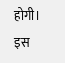होगी। इस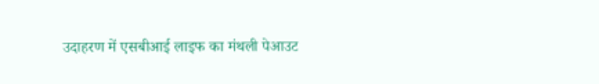उदाहरण में एसबीआई लाइफ का मंथली पेआउट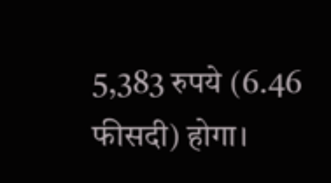5,383 रुपये (6.46 फीसदी) होगा।